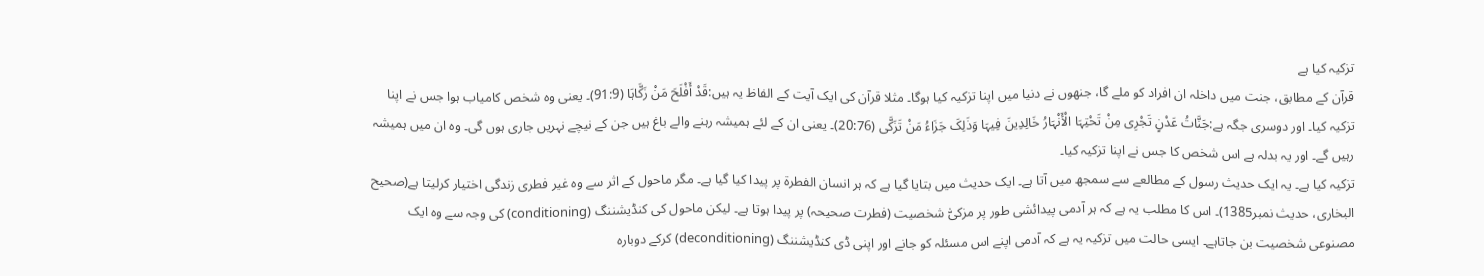تزکیہ کیا ہے
قرآن کے مطابق، جنت میں داخلہ ان افراد کو ملے گا، جنھوں نے دنیا میں اپنا تزکیہ کیا ہوگا۔ مثلا قرآن کی ایک آیت کے الفاظ یہ ہیں:قَدْ أَفْلَحَ مَنْ زَکَّاہَا (91:9)۔ یعنی وہ شخص کامیاب ہوا جس نے اپنا تزکیہ کیا۔ اور دوسری جگہ ہے:جَنَّاتُ عَدْنٍ تَجْرِی مِنْ تَحْتِہَا الْأَنْہَارُ خَالِدِینَ فِیہَا وَذَلِکَ جَزَاءُ مَنْ تَزَکَّى (20:76)۔ یعنی ان کے لئے ہمیشہ رہنے والے باغ ہیں جن کے نیچے نہریں جاری ہوں گی۔ وہ ان میں ہمیشہ رہیں گے۔ اور یہ بدلہ ہے اس شخص کا جس نے اپنا تزکیہ کیا۔
تزکیہ کیا ہے۔ یہ ایک حدیث رسول کے مطالعے سے سمجھ میں آتا ہے۔ ایک حدیث میں بتایا گیا ہے کہ ہر انسان الفطرۃ پر پیدا کیا گیا ہے۔ مگر ماحول کے اثر سے وہ غیر فطری زندگی اختیار کرلیتا ہے(صحیح البخاری، حدیث نمبر1385)۔ اس کا مطلب یہ ہے کہ ہر آدمی پیدائشی طور پر مزکیّٰ شخصیت (فطرت صحیحہ) پر پیدا ہوتا ہے۔ لیکن ماحول کی کنڈیشننگ (conditioning) کی وجہ سے وہ ایک مصنوعی شخصیت بن جاتاہے۔ ایسی حالت میں تزکیہ یہ ہے کہ آدمی اپنے اس مسئلہ کو جانے اور اپنی ڈی کنڈیشننگ (deconditioning) کرکے دوبارہ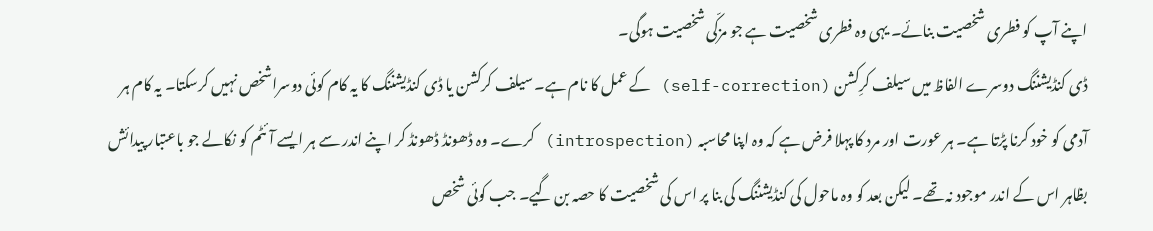اپنے آپ کو فطری شخصیت بنائے۔ یہی وہ فطری شخصیت ہے جو مزکّی شخصیت ہوگی۔
ڈی کنڈیشننگ دوسرے الفاظ میں سیلف کرِکشن (self-correction) کے عمل کا نام ہے۔ سیلف کرکشن یا ڈی کنڈیشننگ کا یہ کام کوئی دوسراشخص نہیں کرسکتا۔ یہ کام ہر آدمی کو خود کرنا پڑتا ہے۔ ہر عورت اور مرد کا پہلا فرض ہے کہ وہ اپنا محاسبہ (introspection) کرے۔ وہ ڈھونڈ ڈھونڈ کر اپنے اندر سے ہر ایسے آئٹم کو نکالے جو باعتبار پیدائش بظاہر اس کے اندر موجود نہ تھے۔ لیکن بعد کو وہ ماحول کی کنڈیشننگ کی بنا پر اس کی شخصیت کا حصہ بن گیے۔ جب کوئی شخص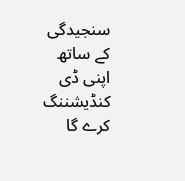سنجیدگی کے ساتھ اپنی ڈی کنڈیشننگ کرے گا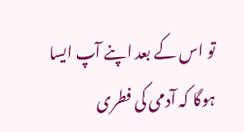تو اس کے بعد اپنے آپ ایسا ہوگا کہ آدمی کی فطری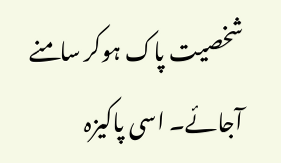شخصیت پاک ہوکر سامنے آجائے۔ اسی پاکیزہ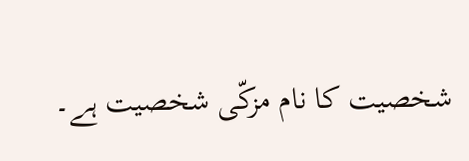شخصیت کا نام مزکّی شخصیت ہے۔